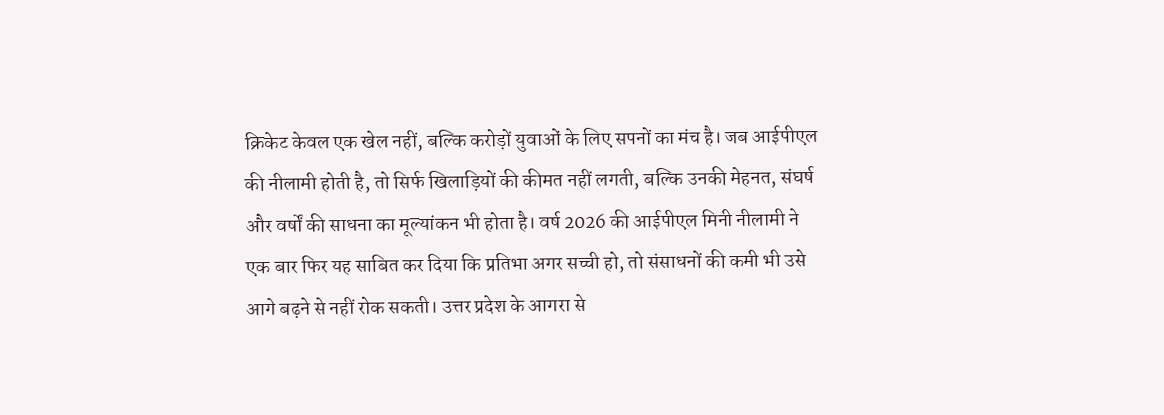क्रिकेट केवल एक खेल नहीं, बल्कि करोड़ों युवाओं के लिए सपनों का मंच है। जब आईपीएल की नीलामी होती है, तो सिर्फ खिलाड़ियों की कीमत नहीं लगती, बल्कि उनकी मेहनत, संघर्ष और वर्षों की साधना का मूल्यांकन भी होता है। वर्ष 2026 की आईपीएल मिनी नीलामी ने एक बार फिर यह साबित कर दिया कि प्रतिभा अगर सच्ची हो, तो संसाधनों की कमी भी उसे आगे बढ़ने से नहीं रोक सकती। उत्तर प्रदेश के आगरा से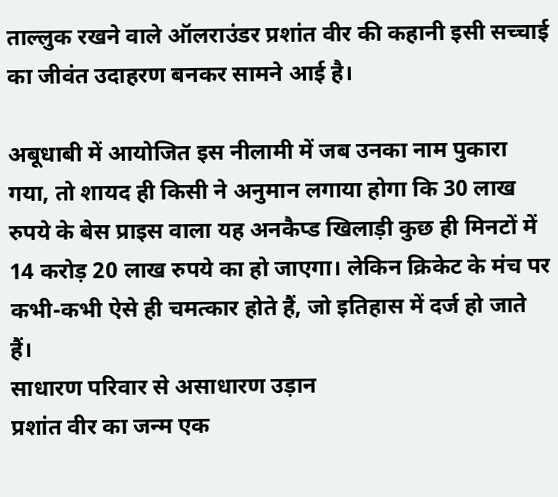ताल्लुक रखने वाले ऑलराउंडर प्रशांत वीर की कहानी इसी सच्चाई का जीवंत उदाहरण बनकर सामने आई है।

अबूधाबी में आयोजित इस नीलामी में जब उनका नाम पुकारा गया, तो शायद ही किसी ने अनुमान लगाया होगा कि 30 लाख रुपये के बेस प्राइस वाला यह अनकैप्ड खिलाड़ी कुछ ही मिनटों में 14 करोड़ 20 लाख रुपये का हो जाएगा। लेकिन क्रिकेट के मंच पर कभी-कभी ऐसे ही चमत्कार होते हैं, जो इतिहास में दर्ज हो जाते हैं।
साधारण परिवार से असाधारण उड़ान
प्रशांत वीर का जन्म एक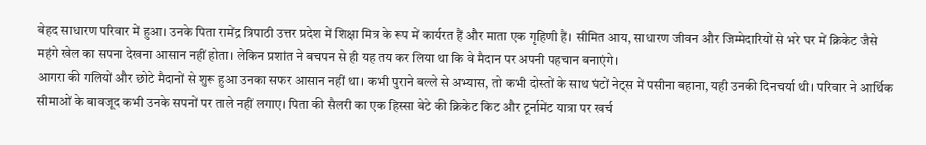बेहद साधारण परिवार में हुआ। उनके पिता रामेंद्र त्रिपाठी उत्तर प्रदेश में शिक्षा मित्र के रूप में कार्यरत हैं और माता एक गृहिणी हैं। सीमित आय, साधारण जीवन और जिम्मेदारियों से भरे घर में क्रिकेट जैसे महंगे खेल का सपना देखना आसान नहीं होता। लेकिन प्रशांत ने बचपन से ही यह तय कर लिया था कि वे मैदान पर अपनी पहचान बनाएंगे।
आगरा की गलियों और छोटे मैदानों से शुरू हुआ उनका सफर आसान नहीं था। कभी पुराने बल्ले से अभ्यास, तो कभी दोस्तों के साथ घंटों नेट्स में पसीना बहाना, यही उनकी दिनचर्या थी। परिवार ने आर्थिक सीमाओं के बावजूद कभी उनके सपनों पर ताले नहीं लगाए। पिता की सैलरी का एक हिस्सा बेटे की क्रिकेट किट और टूर्नामेंट यात्रा पर खर्च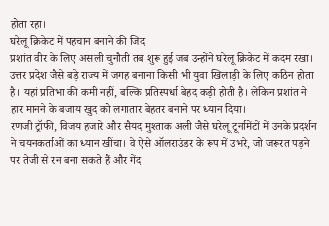होता रहा।
घरेलू क्रिकेट में पहचान बनाने की जिद
प्रशांत वीर के लिए असली चुनौती तब शुरू हुई जब उन्होंने घरेलू क्रिकेट में कदम रखा। उत्तर प्रदेश जैसे बड़े राज्य में जगह बनाना किसी भी युवा खिलाड़ी के लिए कठिन होता है। यहां प्रतिभा की कमी नहीं, बल्कि प्रतिस्पर्धा बेहद कड़ी होती है। लेकिन प्रशांत ने हार मानने के बजाय खुद को लगातार बेहतर बनाने पर ध्यान दिया।
रणजी ट्रॉफी, विजय हजारे और सैयद मुश्ताक अली जैसे घरेलू टूर्नामेंटों में उनके प्रदर्शन ने चयनकर्ताओं का ध्यान खींचा। वे ऐसे ऑलराउंडर के रूप में उभरे, जो जरूरत पड़ने पर तेजी से रन बना सकते हैं और गेंद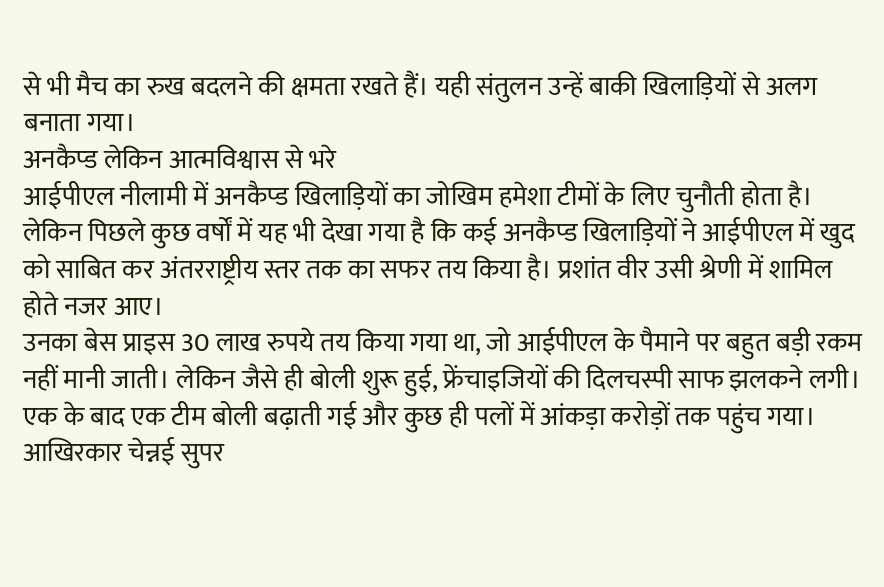से भी मैच का रुख बदलने की क्षमता रखते हैं। यही संतुलन उन्हें बाकी खिलाड़ियों से अलग बनाता गया।
अनकैप्ड लेकिन आत्मविश्वास से भरे
आईपीएल नीलामी में अनकैप्ड खिलाड़ियों का जोखिम हमेशा टीमों के लिए चुनौती होता है। लेकिन पिछले कुछ वर्षों में यह भी देखा गया है कि कई अनकैप्ड खिलाड़ियों ने आईपीएल में खुद को साबित कर अंतरराष्ट्रीय स्तर तक का सफर तय किया है। प्रशांत वीर उसी श्रेणी में शामिल होते नजर आए।
उनका बेस प्राइस 30 लाख रुपये तय किया गया था, जो आईपीएल के पैमाने पर बहुत बड़ी रकम नहीं मानी जाती। लेकिन जैसे ही बोली शुरू हुई, फ्रेंचाइजियों की दिलचस्पी साफ झलकने लगी। एक के बाद एक टीम बोली बढ़ाती गई और कुछ ही पलों में आंकड़ा करोड़ों तक पहुंच गया। आखिरकार चेन्नई सुपर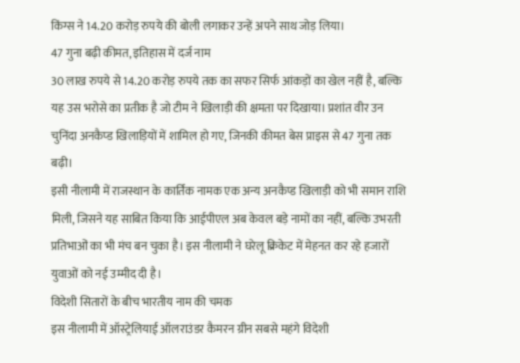किंग्स ने 14.20 करोड़ रुपये की बोली लगाकर उन्हें अपने साथ जोड़ लिया।
47 गुना बढ़ी कीमत, इतिहास में दर्ज नाम
30 लाख रुपये से 14.20 करोड़ रुपये तक का सफर सिर्फ आंकड़ों का खेल नहीं है, बल्कि यह उस भरोसे का प्रतीक है जो टीम ने खिलाड़ी की क्षमता पर दिखाया। प्रशांत वीर उन चुनिंदा अनकैप्ड खिलाड़ियों में शामिल हो गए, जिनकी कीमत बेस प्राइस से 47 गुना तक बढ़ी।
इसी नीलामी में राजस्थान के कार्तिक नामक एक अन्य अनकैप्ड खिलाड़ी को भी समान राशि मिली, जिसने यह साबित किया कि आईपीएल अब केवल बड़े नामों का नहीं, बल्कि उभरती प्रतिभाओं का भी मंच बन चुका है। इस नीलामी ने घरेलू क्रिकेट में मेहनत कर रहे हजारों युवाओं को नई उम्मीद दी है।
विदेशी सितारों के बीच भारतीय नाम की चमक
इस नीलामी में ऑस्ट्रेलियाई ऑलराउंडर कैमरन ग्रीन सबसे महंगे विदेशी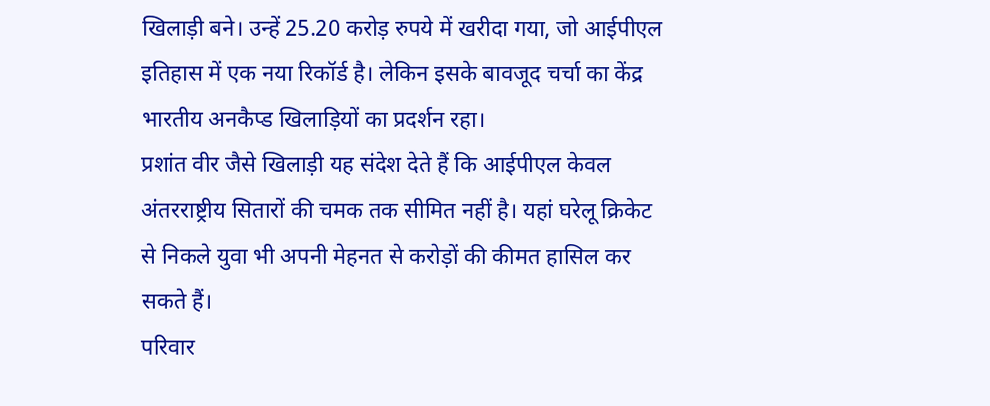खिलाड़ी बने। उन्हें 25.20 करोड़ रुपये में खरीदा गया, जो आईपीएल इतिहास में एक नया रिकॉर्ड है। लेकिन इसके बावजूद चर्चा का केंद्र भारतीय अनकैप्ड खिलाड़ियों का प्रदर्शन रहा।
प्रशांत वीर जैसे खिलाड़ी यह संदेश देते हैं कि आईपीएल केवल अंतरराष्ट्रीय सितारों की चमक तक सीमित नहीं है। यहां घरेलू क्रिकेट से निकले युवा भी अपनी मेहनत से करोड़ों की कीमत हासिल कर सकते हैं।
परिवार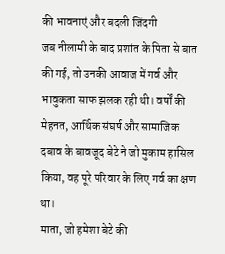की भावनाएं और बदली जिंदगी
जब नीलामी के बाद प्रशांत के पिता से बात की गई, तो उनकी आवाज में गर्व और भावुकता साफ झलक रही थी। वर्षों की मेहनत, आर्थिक संघर्ष और सामाजिक दबाव के बावजूद बेटे ने जो मुकाम हासिल किया, वह पूरे परिवार के लिए गर्व का क्षण था।
माता, जो हमेशा बेटे की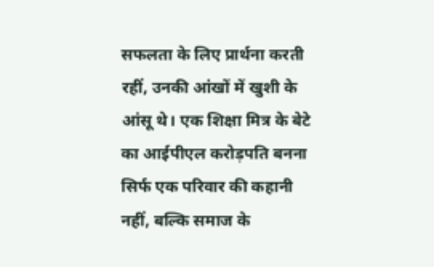सफलता के लिए प्रार्थना करती रहीं, उनकी आंखों में खुशी के आंसू थे। एक शिक्षा मित्र के बेटे का आईपीएल करोड़पति बनना सिर्फ एक परिवार की कहानी नहीं, बल्कि समाज के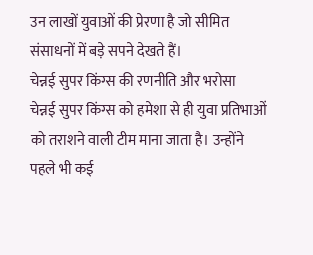उन लाखों युवाओं की प्रेरणा है जो सीमित संसाधनों में बड़े सपने देखते हैं।
चेन्नई सुपर किंग्स की रणनीति और भरोसा
चेन्नई सुपर किंग्स को हमेशा से ही युवा प्रतिभाओं को तराशने वाली टीम माना जाता है। उन्होंने पहले भी कई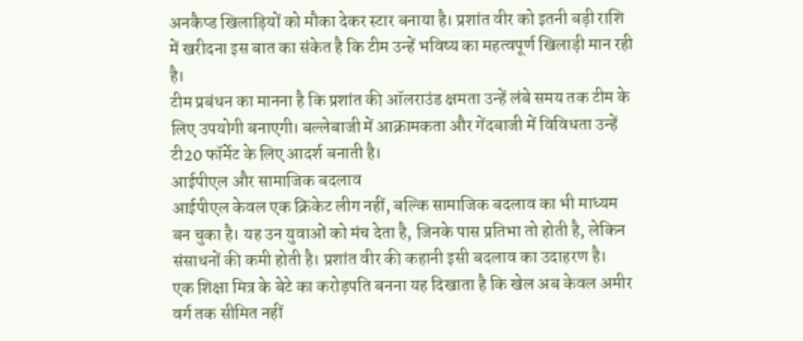अनकैप्ड खिलाड़ियों को मौका देकर स्टार बनाया है। प्रशांत वीर को इतनी बड़ी राशि में खरीदना इस बात का संकेत है कि टीम उन्हें भविष्य का महत्वपूर्ण खिलाड़ी मान रही है।
टीम प्रबंधन का मानना है कि प्रशांत की ऑलराउंड क्षमता उन्हें लंबे समय तक टीम के लिए उपयोगी बनाएगी। बल्लेबाजी में आक्रामकता और गेंदबाजी में विविधता उन्हें टी20 फॉर्मेट के लिए आदर्श बनाती है।
आईपीएल और सामाजिक बदलाव
आईपीएल केवल एक क्रिकेट लीग नहीं, बल्कि सामाजिक बदलाव का भी माध्यम बन चुका है। यह उन युवाओं को मंच देता है, जिनके पास प्रतिभा तो होती है, लेकिन संसाधनों की कमी होती है। प्रशांत वीर की कहानी इसी बदलाव का उदाहरण है।
एक शिक्षा मित्र के बेटे का करोड़पति बनना यह दिखाता है कि खेल अब केवल अमीर वर्ग तक सीमित नहीं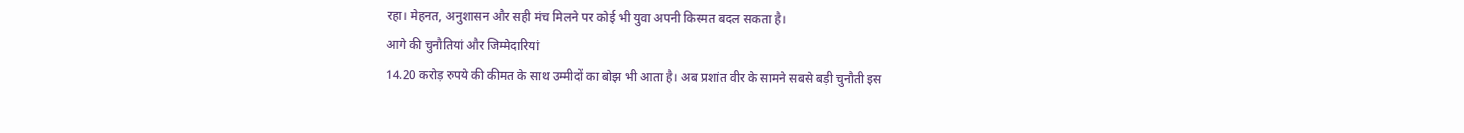रहा। मेहनत, अनुशासन और सही मंच मिलने पर कोई भी युवा अपनी किस्मत बदल सकता है।
आगे की चुनौतियां और जिम्मेदारियां
14.20 करोड़ रुपये की कीमत के साथ उम्मीदों का बोझ भी आता है। अब प्रशांत वीर के सामने सबसे बड़ी चुनौती इस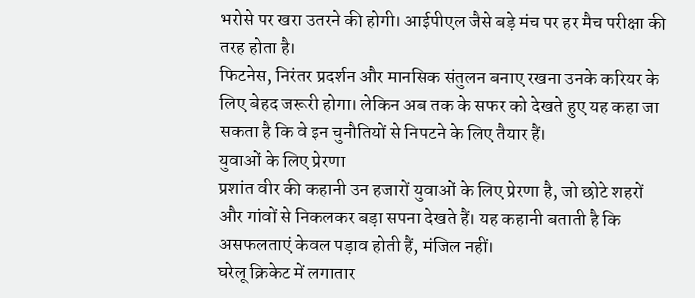भरोसे पर खरा उतरने की होगी। आईपीएल जैसे बड़े मंच पर हर मैच परीक्षा की तरह होता है।
फिटनेस, निरंतर प्रदर्शन और मानसिक संतुलन बनाए रखना उनके करियर के लिए बेहद जरूरी होगा। लेकिन अब तक के सफर को देखते हुए यह कहा जा सकता है कि वे इन चुनौतियों से निपटने के लिए तैयार हैं।
युवाओं के लिए प्रेरणा
प्रशांत वीर की कहानी उन हजारों युवाओं के लिए प्रेरणा है, जो छोटे शहरों और गांवों से निकलकर बड़ा सपना देखते हैं। यह कहानी बताती है कि असफलताएं केवल पड़ाव होती हैं, मंजिल नहीं।
घरेलू क्रिकेट में लगातार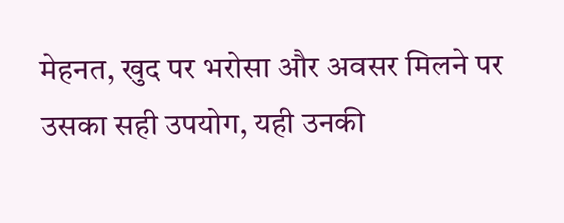मेहनत, खुद पर भरोसा और अवसर मिलने पर उसका सही उपयोग, यही उनकी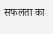सफलता का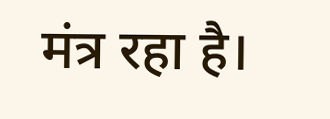मंत्र रहा है।